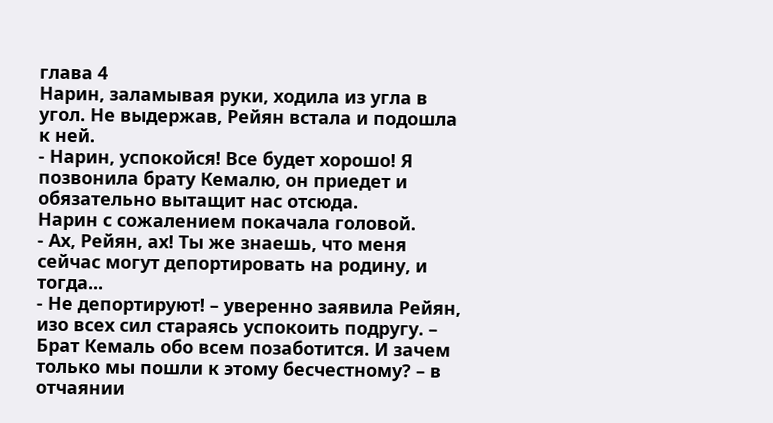глава 4
Нарин, заламывая руки, ходила из угла в угол. Не выдержав, Рейян встала и подошла к ней.
- Нарин, успокойся! Все будет хорошо! Я позвонила брату Кемалю, он приедет и обязательно вытащит нас отсюда.
Нарин с сожалением покачала головой.
- Ах, Рейян, ах! Ты же знаешь, что меня сейчас могут депортировать на родину, и тогда...
- Не депортируют! – уверенно заявила Рейян, изо всех сил стараясь успокоить подругу. – Брат Кемаль обо всем позаботится. И зачем только мы пошли к этому бесчестному? – в отчаянии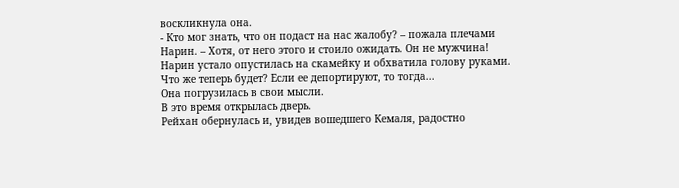воскликнула она.
- Кто мог знать, что он подаст на нас жалобу? – пожала плечами Нарин. – Хотя, от него этого и стоило ожидать. Он не мужчина!
Нарин устало опустилась на скамейку и обхватила голову руками.
Что же теперь будет? Если ее депортируют, то тогда...
Она погрузилась в свои мысли.
В это время открылась дверь.
Рейхан обернулась и, увидев вошедшего Кемаля, радостно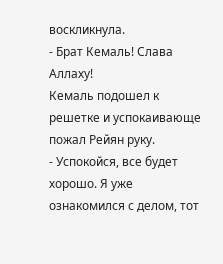воскликнула.
- Брат Кемаль! Слава Аллаху!
Кемаль подошел к решетке и успокаивающе пожал Рейян руку.
- Успокойся, все будет хорошо. Я уже ознакомился с делом, тот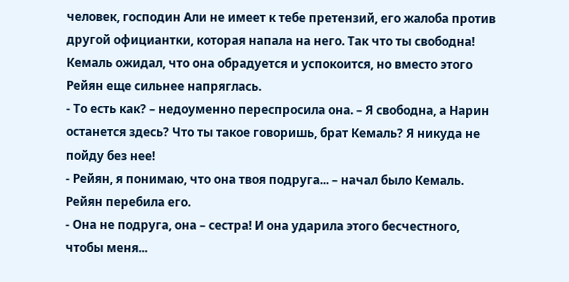человек, господин Али не имеет к тебе претензий, его жалоба против другой официантки, которая напала на него. Так что ты свободна!
Кемаль ожидал, что она обрадуется и успокоится, но вместо этого Рейян еще сильнее напряглась.
- То есть как? – недоуменно переспросила она. – Я свободна, а Нарин останется здесь? Что ты такое говоришь, брат Кемаль? Я никуда не пойду без нее!
- Рейян, я понимаю, что она твоя подруга... – начал было Кемаль.
Рейян перебила его.
- Она не подруга, она – сестра! И она ударила этого бесчестного, чтобы меня...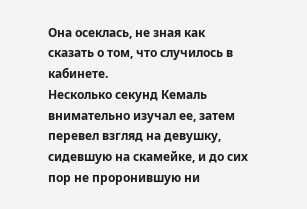Она осеклась, не зная как сказать о том, что случилось в кабинете.
Несколько секунд Кемаль внимательно изучал ее, затем перевел взгляд на девушку, сидевшую на скамейке, и до сих пор не проронившую ни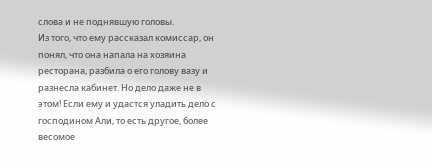слова и не поднявшую головы.
Из того, что ему рассказал комиссар, он понял, что она напала на хозяина ресторана, разбила о его голову вазу и разнесла кабинет. Но дело даже не в этом! Если ему и удастся уладить дело с господином Али, то есть другое, более весомое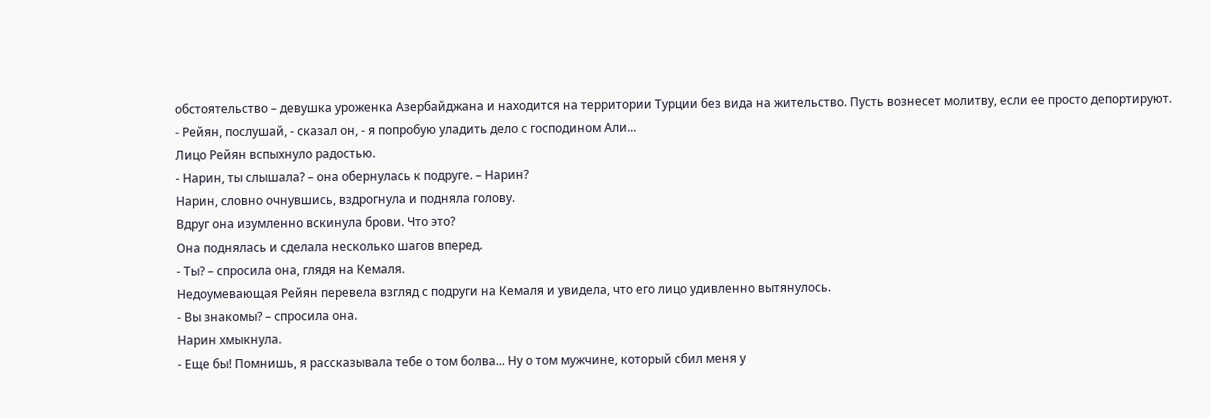обстоятельство – девушка уроженка Азербайджана и находится на территории Турции без вида на жительство. Пусть вознесет молитву, если ее просто депортируют.
- Рейян, послушай, - сказал он, - я попробую уладить дело с господином Али...
Лицо Рейян вспыхнуло радостью.
- Нарин, ты слышала? – она обернулась к подруге. – Нарин?
Нарин, словно очнувшись, вздрогнула и подняла голову.
Вдруг она изумленно вскинула брови. Что это?
Она поднялась и сделала несколько шагов вперед.
- Ты? – спросила она, глядя на Кемаля.
Недоумевающая Рейян перевела взгляд с подруги на Кемаля и увидела, что его лицо удивленно вытянулось.
- Вы знакомы? – спросила она.
Нарин хмыкнула.
- Еще бы! Помнишь, я рассказывала тебе о том болва... Ну о том мужчине, который сбил меня у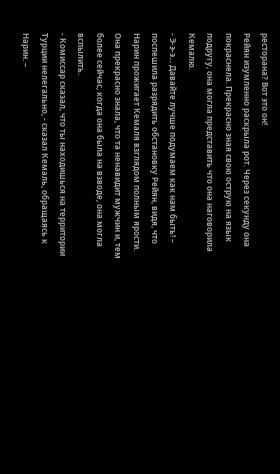ресторана? Вот это он!
Рейян изумленно раскрыла рот. Через секунду она покраснела. Прекрасно зная свою острую на язык подругу, она могла представить что она наговорила Кемалю.
- Э-э-э... Давайте лучше подумаем как нам быть! – поспешила разрядить обстановку Рейян, видя, что Нарин прожигает Кемаля взглядом полным ярости.
Она прекрасно знала, что та ненавидит мужчин и, тем более сейчас, когда она была на взводе, она могла вспылить.
- Комиссар сказал, что ты находишься на территории Турции нелегально, - сказал Кемаль, обращаясь к Нарин. –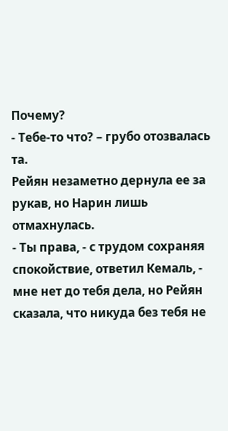Почему?
- Тебе-то что? – грубо отозвалась та.
Рейян незаметно дернула ее за рукав, но Нарин лишь отмахнулась.
- Ты права, - с трудом сохраняя спокойствие, ответил Кемаль, - мне нет до тебя дела, но Рейян сказала, что никуда без тебя не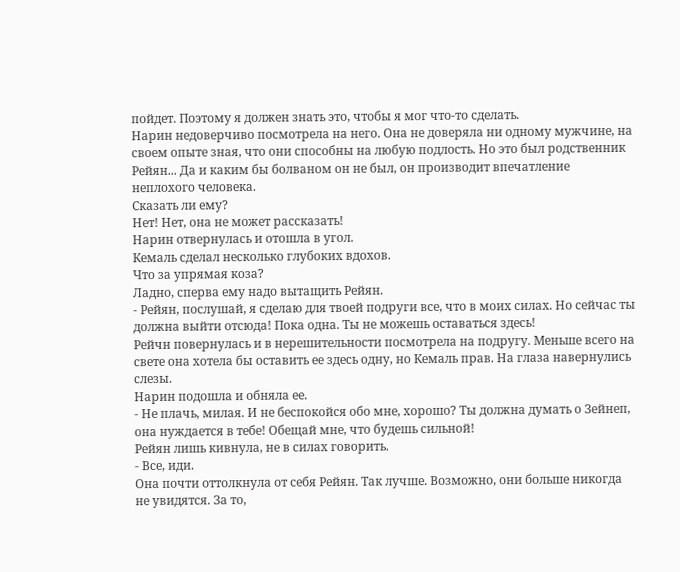пойдет. Поэтому я должен знать это, чтобы я мог что-то сделать.
Нарин недоверчиво посмотрела на него. Она не доверяла ни одному мужчине, на своем опыте зная, что они способны на любую подлость. Но это был родственник Рейян... Да и каким бы болваном он не был, он производит впечатление неплохого человека.
Сказать ли ему?
Нет! Нет, она не может рассказать!
Нарин отвернулась и отошла в угол.
Кемаль сделал несколько глубоких вдохов.
Что за упрямая коза?
Ладно, сперва ему надо вытащить Рейян.
- Рейян, послушай, я сделаю для твоей подруги все, что в моих силах. Но сейчас ты должна выйти отсюда! Пока одна. Ты не можешь оставаться здесь!
Рейчн повернулась и в нерешительности посмотрела на подругу. Меньше всего на свете она хотела бы оставить ее здесь одну, но Кемаль прав. На глаза навернулись слезы.
Нарин подошла и обняла ее.
- Не плачь, милая. И не беспокойся обо мне, хорошо? Ты должна думать о Зейнеп, она нуждается в тебе! Обещай мне, что будешь сильной!
Рейян лишь кивнула, не в силах говорить.
- Все, иди.
Она почти оттолкнула от себя Рейян. Так лучше. Возможно, они больше никогда не увидятся. За то,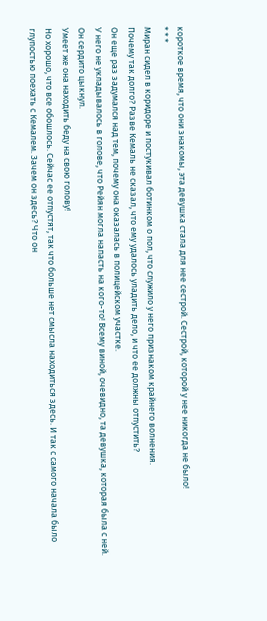короткое время, что они знакомы, эта девушка стала для нее сестрой. Сестрой, которой у нее никогда не было!
* * *
Миран сидел в коридоре и постукивал ботинком о пол, что служило у него признаком крайнего волнения.
Почему так долго? Разве Кемаль не сказал, что ему удалось уладить дело, и что ее должны отпустить?
Он еще раз задумался над тем, почему она оказалась в полицейском участке.
У него не укладывалось в голове, что Рейян могла напасть на кого-то! Всему виной, очевидно, та девушка, которая была с ней.
Он сердито цыкнул.
Умеет же она находить беду на свою голову!
Но хорошо, что все обошлось. Сейчас ее отпустят, так что больше нет смысла находиться здесь. И так с самого начала было глупостью поехать с Кемалем. Зачем он здесь? Что он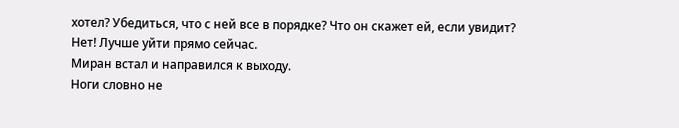хотел? Убедиться, что с ней все в порядке? Что он скажет ей, если увидит?
Нет! Лучше уйти прямо сейчас.
Миран встал и направился к выходу.
Ноги словно не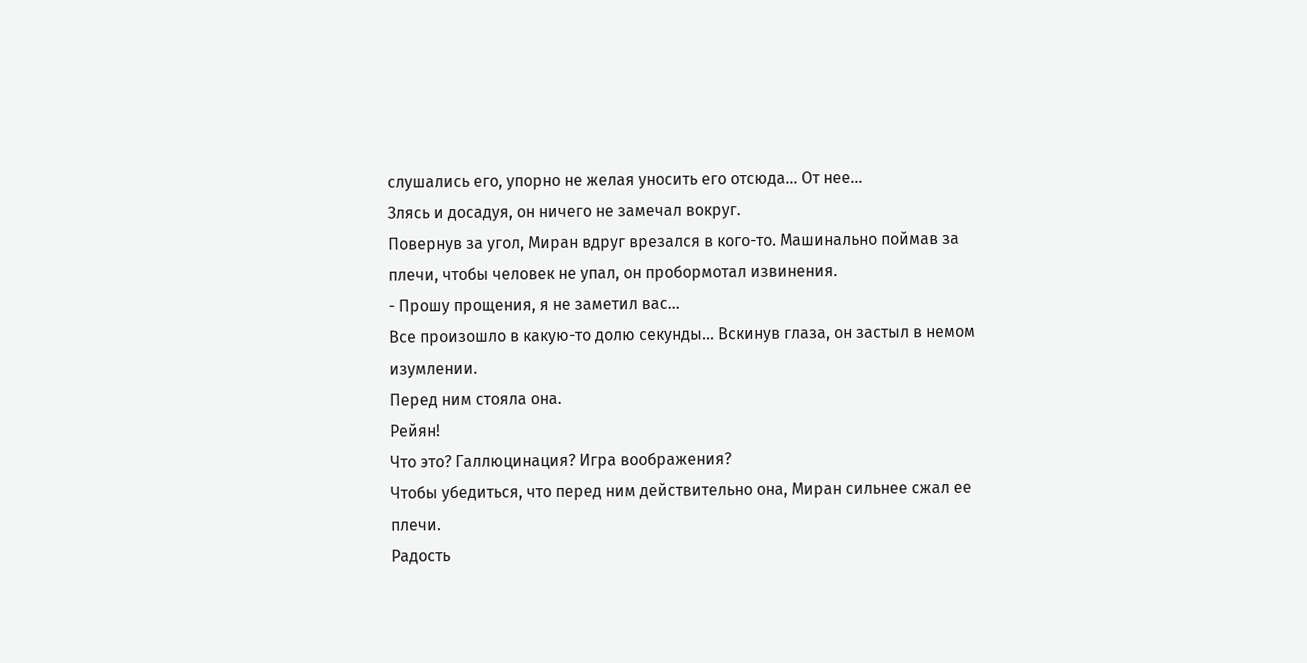слушались его, упорно не желая уносить его отсюда... От нее...
Злясь и досадуя, он ничего не замечал вокруг.
Повернув за угол, Миран вдруг врезался в кого-то. Машинально поймав за плечи, чтобы человек не упал, он пробормотал извинения.
- Прошу прощения, я не заметил вас...
Все произошло в какую-то долю секунды... Вскинув глаза, он застыл в немом изумлении.
Перед ним стояла она.
Рейян!
Что это? Галлюцинация? Игра воображения?
Чтобы убедиться, что перед ним действительно она, Миран сильнее сжал ее плечи.
Радость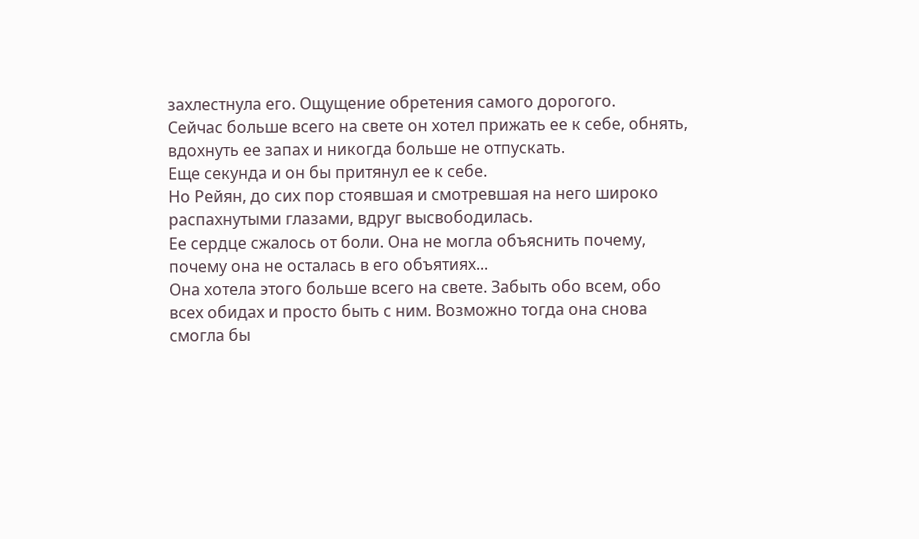захлестнула его. Ощущение обретения самого дорогого.
Сейчас больше всего на свете он хотел прижать ее к себе, обнять, вдохнуть ее запах и никогда больше не отпускать.
Еще секунда и он бы притянул ее к себе.
Но Рейян, до сих пор стоявшая и смотревшая на него широко распахнутыми глазами, вдруг высвободилась.
Ее сердце сжалось от боли. Она не могла объяснить почему, почему она не осталась в его объятиях...
Она хотела этого больше всего на свете. Забыть обо всем, обо всех обидах и просто быть с ним. Возможно тогда она снова смогла бы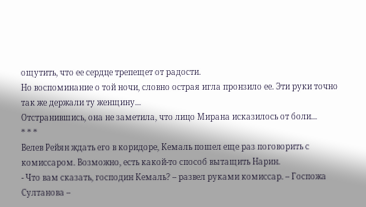ощутить, что ее сердце трепещет от радости.
Но воспоминание о той ночи, словно острая игла пронзило ее. Эти руки точно так же держали ту женщину...
Отстранившись, она не заметила, что лицо Мирана исказилось от боли...
* * *
Велев Рейян ждать его в коридоре, Кемаль пошел еще раз поговорить с комиссаром. Возможно, есть какой-то способ вытащить Нарин.
- Что вам сказать, господин Кемаль? – развел руками комиссар. – Госпожа Султанова –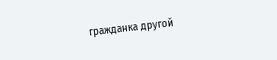гражданка другой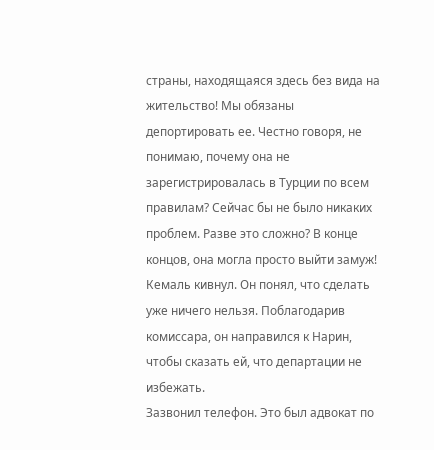страны, находящаяся здесь без вида на жительство! Мы обязаны депортировать ее. Честно говоря, не понимаю, почему она не зарегистрировалась в Турции по всем правилам? Сейчас бы не было никаких проблем. Разве это сложно? В конце концов, она могла просто выйти замуж!
Кемаль кивнул. Он понял, что сделать уже ничего нельзя. Поблагодарив комиссара, он направился к Нарин, чтобы сказать ей, что департации не избежать.
Зазвонил телефон. Это был адвокат по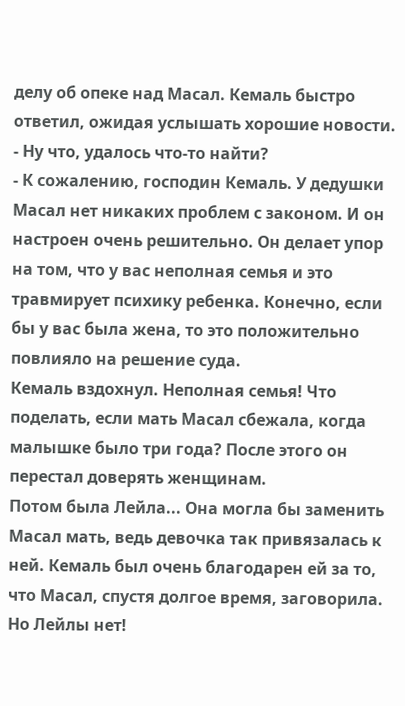делу об опеке над Масал. Кемаль быстро ответил, ожидая услышать хорошие новости.
- Ну что, удалось что-то найти?
- К сожалению, господин Кемаль. У дедушки Масал нет никаких проблем с законом. И он настроен очень решительно. Он делает упор на том, что у вас неполная семья и это травмирует психику ребенка. Конечно, если бы у вас была жена, то это положительно повлияло на решение суда.
Кемаль вздохнул. Неполная семья! Что поделать, если мать Масал сбежала, когда малышке было три года? После этого он перестал доверять женщинам.
Потом была Лейла... Она могла бы заменить Масал мать, ведь девочка так привязалась к ней. Кемаль был очень благодарен ей за то, что Масал, спустя долгое время, заговорила.
Но Лейлы нет!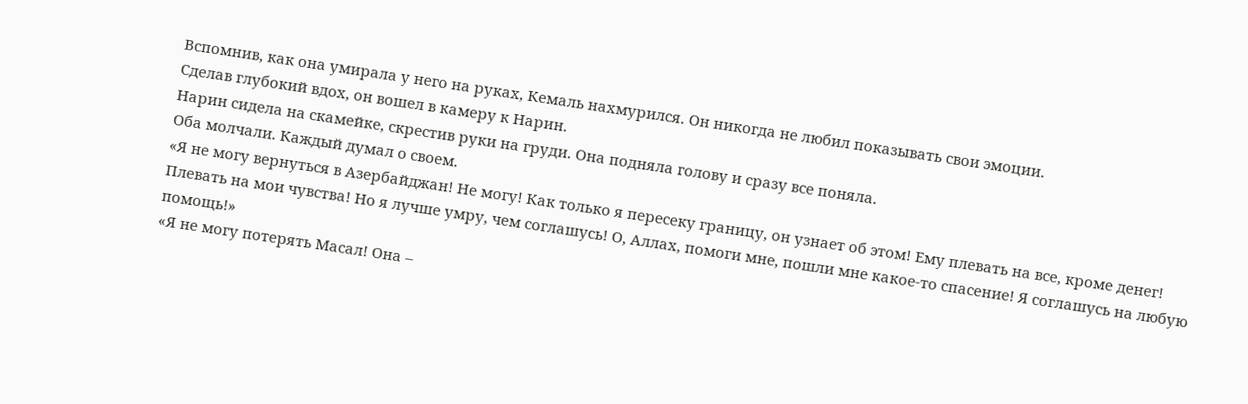Вспомнив, как она умирала у него на руках, Кемаль нахмурился. Он никогда не любил показывать свои эмоции.
Сделав глубокий вдох, он вошел в камеру к Нарин.
Нарин сидела на скамейке, скрестив руки на груди. Она подняла голову и сразу все поняла.
Оба молчали. Каждый думал о своем.
«Я не могу вернуться в Азербайджан! Не могу! Как только я пересеку границу, он узнает об этом! Ему плевать на все, кроме денег! Плевать на мои чувства! Но я лучше умру, чем соглашусь! О, Аллах, помоги мне, пошли мне какое-то спасение! Я соглашусь на любую помощь!»
«Я не могу потерять Масал! Она –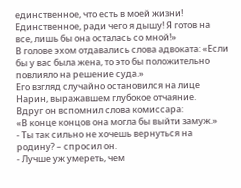единственное, что есть в моей жизни! Единственное, ради чего я дышу! Я готов на все, лишь бы она осталась со мной!»
В голове эхом отдавались слова адвоката: «Если бы у вас была жена, то это бы положительно повлияло на решение суда.»
Его взгляд случайно остановился на лице Нарин, выражавшем глубокое отчаяние.
Вдруг он вспомнил слова комиссара:
«В конце концов она могла бы выйти замуж.»
- Ты так сильно не хочешь вернуться на родину? – спросил он.
- Лучше уж умереть, чем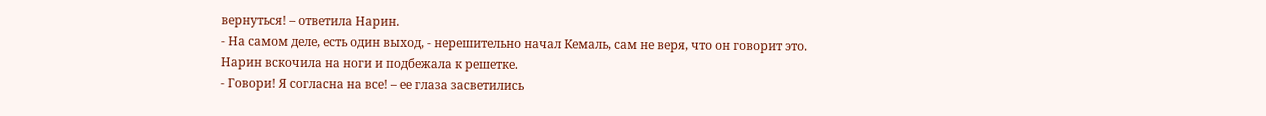вернуться! – ответила Нарин.
- На самом деле, есть один выход, - нерешительно начал Кемаль, сам не веря, что он говорит это.
Нарин вскочила на ноги и подбежала к решетке.
- Говори! Я согласна на все! – ее глаза засветились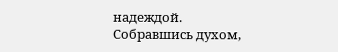надеждой.
Собравшись духом,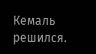Кемаль решился.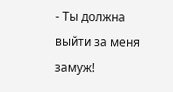- Ты должна выйти за меня замуж!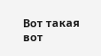Вот такая вот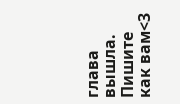глава вышла. Пишите как вам<3